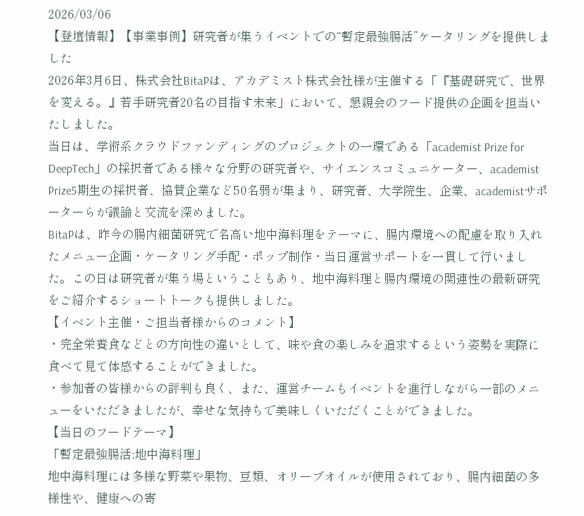2026/03/06
【登壇情報】【事業事例】研究者が集うイベントでの“暫定最強腸活”ケータリングを提供しました
2026年3月6日、株式会社BitaPは、アカデミスト株式会社様が主催する「『基礎研究で、世界を変える。』若手研究者20名の目指す未来」において、懇親会のフード提供の企画を担当いたしました。
当日は、学術系クラウドファンディングのプロジェクトの一環である「academist Prize for DeepTech」の採択者である様々な分野の研究者や、サイエンスコミュニケーター、academist Prize5期生の採択者、協賛企業など50名弱が集まり、研究者、大学院生、企業、academistサポーターらが議論と交流を深めました。
BitaPは、昨今の腸内細菌研究で名高い地中海料理をテーマに、腸内環境への配慮を取り入れたメニュー企画・ケータリング手配・ポップ制作・当日運営サポートを一貫して行いました。この日は研究者が集う場ということもあり、地中海料理と腸内環境の関連性の最新研究をご紹介するショートトークも提供しました。
【イベント主催・ご担当者様からのコメント】
・完全栄養食などとの方向性の違いとして、味や食の楽しみを追求するという姿勢を実際に食べて見て体感することができました。
・参加者の皆様からの評判も良く、また、運営チームもイベントを進行しながら一部のメニューをいただきましたが、幸せな気持ちで美味しくいただくことができました。
【当日のフードテーマ】
「暫定最強腸活:地中海料理」
地中海料理には多様な野菜や果物、豆類、オリーブオイルが使用されており、腸内細菌の多様性や、健康への寄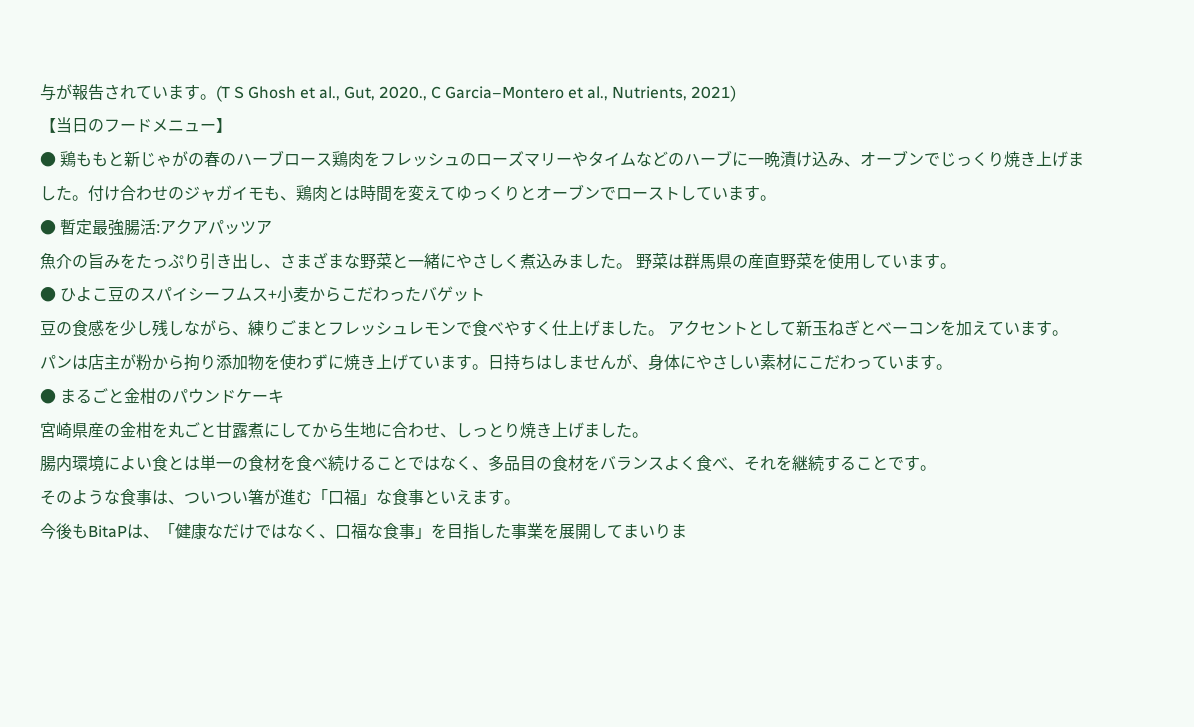与が報告されています。(T S Ghosh et al., Gut, 2020., C Garcia–Montero et al., Nutrients, 2021)
【当日のフードメニュー】
● 鶏ももと新じゃがの春のハーブロース鶏肉をフレッシュのローズマリーやタイムなどのハーブに一晩漬け込み、オーブンでじっくり焼き上げました。付け合わせのジャガイモも、鶏肉とは時間を変えてゆっくりとオーブンでローストしています。
● 暫定最強腸活:アクアパッツア
魚介の旨みをたっぷり引き出し、さまざまな野菜と一緒にやさしく煮込みました。 野菜は群馬県の産直野菜を使用しています。
● ひよこ豆のスパイシーフムス+小麦からこだわったバゲット
豆の食感を少し残しながら、練りごまとフレッシュレモンで食べやすく仕上げました。 アクセントとして新玉ねぎとベーコンを加えています。
パンは店主が粉から拘り添加物を使わずに焼き上げています。日持ちはしませんが、身体にやさしい素材にこだわっています。
● まるごと金柑のパウンドケーキ
宮崎県産の金柑を丸ごと甘露煮にしてから生地に合わせ、しっとり焼き上げました。
腸内環境によい食とは単一の食材を食べ続けることではなく、多品目の食材をバランスよく食べ、それを継続することです。
そのような食事は、ついつい箸が進む「口福」な食事といえます。
今後もBitaPは、「健康なだけではなく、口福な食事」を目指した事業を展開してまいりま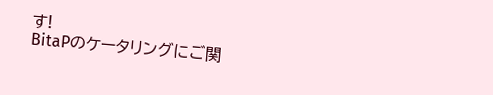す!
BitaPのケータリングにご関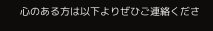心のある方は以下よりぜひご連絡くださ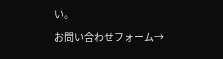い。
お問い合わせフォーム→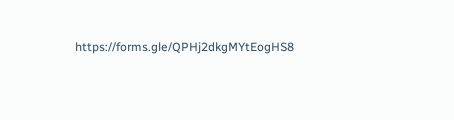https://forms.gle/QPHj2dkgMYtEogHS8